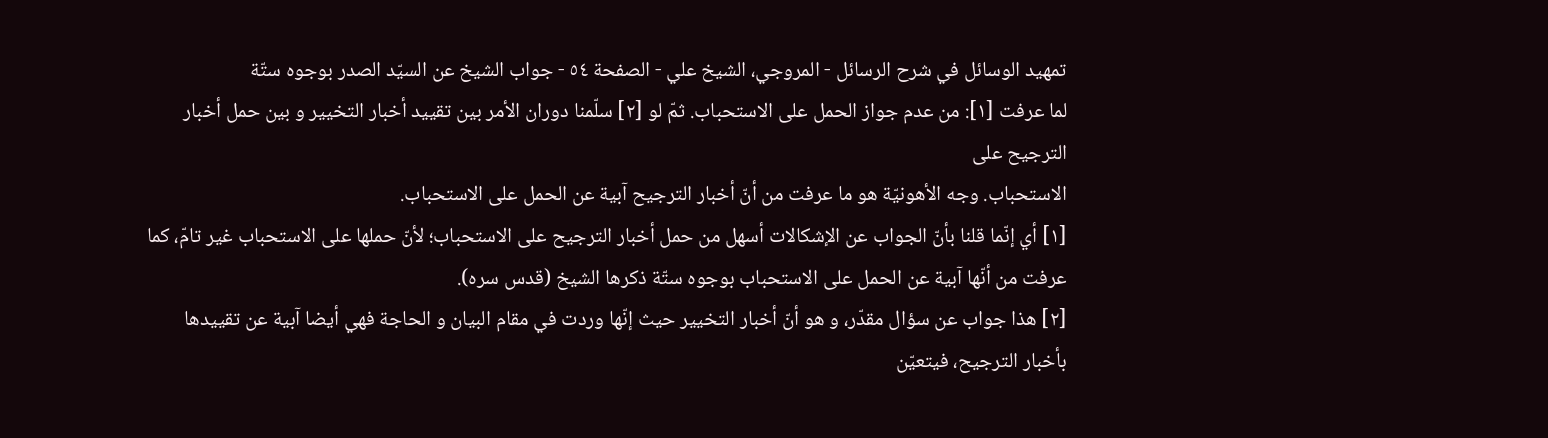تمهيد الوسائل في شرح الرسائل - المروجي، الشيخ علي - الصفحة ٥٤ - جواب الشيخ عن السيّد الصدر بوجوه ستّة
لما عرفت [١]: من عدم جواز الحمل على الاستحباب. ثمّ لو [٢] سلّمنا دوران الأمر بين تقييد أخبار التخيير و بين حمل أخبار الترجيح على
الاستحباب. وجه الأهونيّة هو ما عرفت من أنّ أخبار الترجيح آبية عن الحمل على الاستحباب.
[١] أي إنّما قلنا بأنّ الجواب عن الإشكالات أسهل من حمل أخبار الترجيح على الاستحباب؛ لأنّ حملها على الاستحباب غير تامّ، كما عرفت من أنّها آبية عن الحمل على الاستحباب بوجوه ستّة ذكرها الشيخ (قدس سره).
[٢] هذا جواب عن سؤال مقدّر، و هو أنّ أخبار التخيير حيث إنّها وردت في مقام البيان و الحاجة فهي أيضا آبية عن تقييدها بأخبار الترجيح، فيتعيّن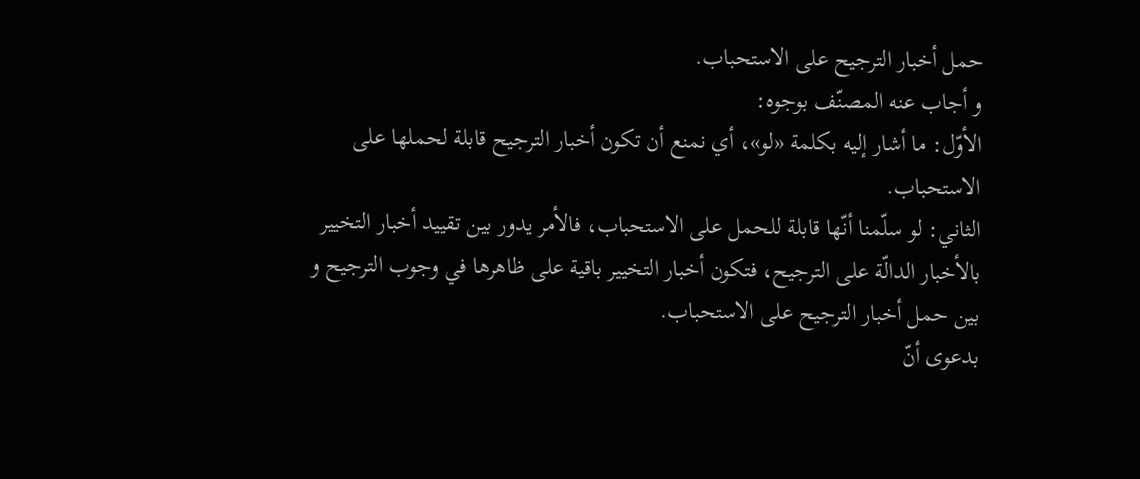حمل أخبار الترجيح على الاستحباب.
و أجاب عنه المصنّف بوجوه:
الأوّل: ما أشار إليه بكلمة «لو»، أي نمنع أن تكون أخبار الترجيح قابلة لحملها على الاستحباب.
الثاني: لو سلّمنا أنّها قابلة للحمل على الاستحباب، فالأمر يدور بين تقييد أخبار التخيير بالأخبار الدالّة على الترجيح، فتكون أخبار التخيير باقية على ظاهرها في وجوب الترجيح و بين حمل أخبار الترجيح على الاستحباب.
بدعوى أنّ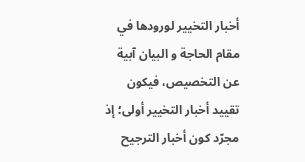أخبار التخيير لورودها في مقام الحاجة و البيان آبية عن التخصيص، فيكون تقييد أخبار التخيير أولى؛ إذ مجرّد كون أخبار الترجيح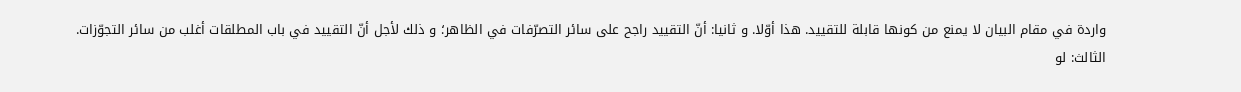واردة في مقام البيان لا يمنع من كونها قابلة للتقييد. هذا أوّلا. و ثانيا: أنّ التقييد راجح على سائر التصرّفات في الظاهر؛ و ذلك لأجل أنّ التقييد في باب المطلقات أغلب من سائر التجوّزات.
الثالث: لو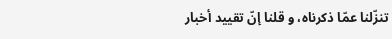تنزّلنا عمّا ذكرناه، و قلنا إنّ تقييد أخبار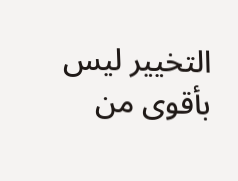التخيير ليس بأقوى من